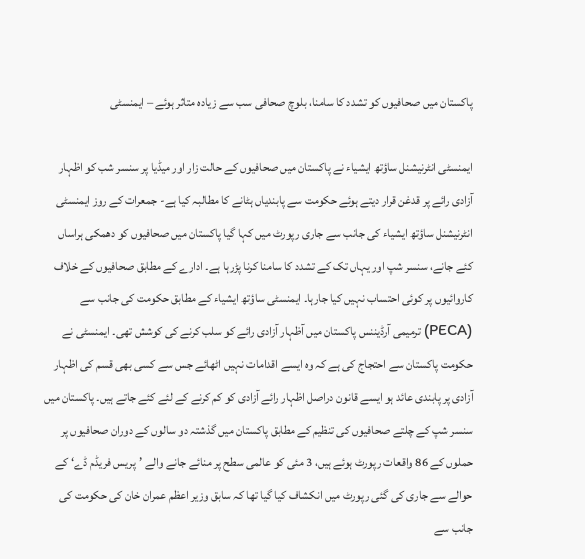پاکستان میں صحافیوں کو تشدد کا سامنا، بلوچ صحافی سب سے زیادہ متاثر ہوئے – ایمنسٹی

ایمنسٹی انٹرنیشنل ساؤتھ ایشیاء نے پاکستان میں صحافیوں کے حالت زار اور میڈیا پر سنسر شب کو اظہار آزادی رائے پر قدغن قرار دیتے ہوئے حکومت سے پابندیاں ہٹانے کا مطالبہ کیا ہے- جمعرات کے روز ایمنسٹی انٹرنیشنل ساؤتھ ایشیاء کی جانب سے جاری رپورٹ میں کہا گیا پاکستان میں صحافیوں کو دھمکی ہراساں کئے جانے، سنسر شپ اور یہاں تک کے تشدد کا سامنا کرنا پڑرہا ہے۔ ادارے کے مطابق صحافیوں کے خلاف کاروائیوں پر کوئی احتساب نہیں کیا جارہا۔ ایمنسٹی ساؤتھ ایشیاء کے مطابق حکومت کی جانب سے (PECA) ترمیمی آرڈیننس پاکستان میں آظہار آزادی رائے کو سلب کرنے کی کوشش تھی۔ ایمنسٹی نے حکومت پاکستان سے احتجاج کی ہے کہ وہ ایسے اقدامات نہیں اٹھائے جس سے کسی بھی قسم کی اظہار آزادی پر پابندی عائد ہو ایسے قانون دراصل اظہار رائے آزادی کو کم کرنے کے لئے کئے جاتے ہیں۔ پاکستان میں سنسر شپ کے چلتے صحافیوں کی تنظیم کے مطابق پاکستان میں گذشتہ دو سالوں کے دوران صحافیوں پر حملوں کے 86 واقعات رپورٹ ہوئے ہیں، 3 مئی کو عالمی سطح پر منائے جانے والے ’پریس فریڈم ڈے‘ کے حوالے سے جاری کی گئی رپورٹ میں انکشاف کیا گیا تھا کہ سابق وزیر اعظم عمران خان کی حکومت کی جانب سے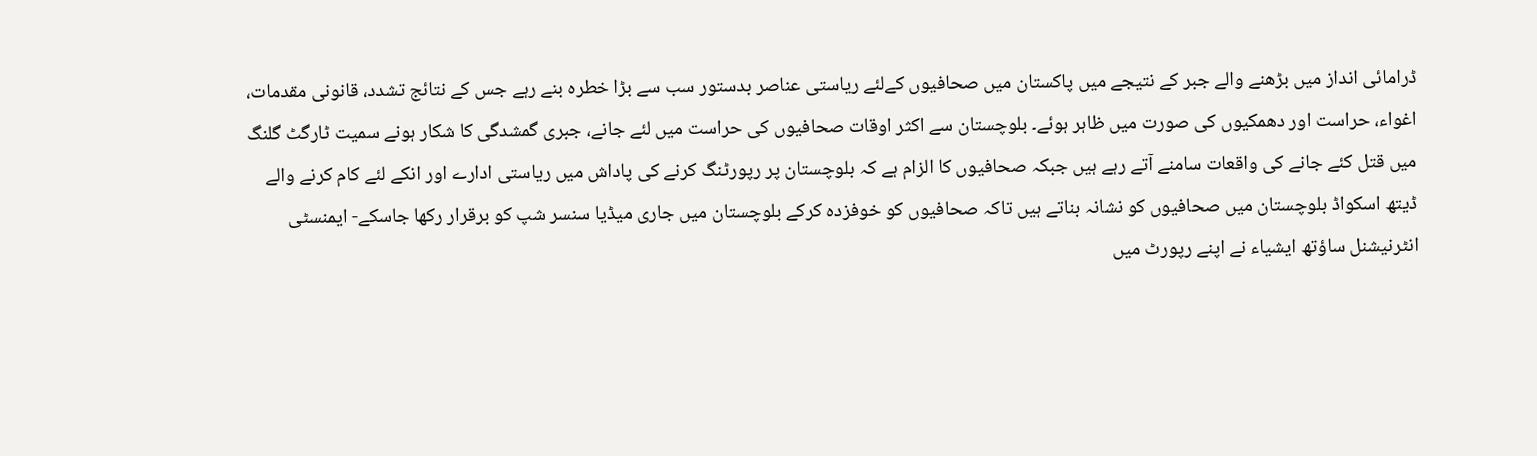ڈرامائی انداز میں بڑھنے والے جبر کے نتیجے میں پاکستان میں صحافیوں کےلئے ریاستی عناصر بدستور سب سے بڑا خطرہ بنے رہے جس کے نتائج تشدد، قانونی مقدمات، اغواء، حراست اور دھمکیوں کی صورت میں ظاہر ہوئے۔ بلوچستان سے اکثر اوقات صحافیوں کی حراست میں لئے جانے، جبری گمشدگی کا شکار ہونے سمیت ٹارگٹ گلنگ میں قتل کئے جانے کی واقعات سامنے آتے رہے ہیں جبکہ صحافیوں کا الزام ہے کہ بلوچستان پر رپورٹنگ کرنے کی پاداش میں ریاستی ادارے اور انکے لئے کام کرنے والے ڈیتھ اسکواڈ بلوچستان میں صحافیوں کو نشانہ بناتے ہیں تاکہ صحافیوں کو خوفزدہ کرکے بلوچستان میں جاری میڈیا سنسر شپ کو برقرار رکھا جاسکے- ایمنسٹی انٹرنیشنل ساؤتھ ایشیاء نے اپنے رپورٹ میں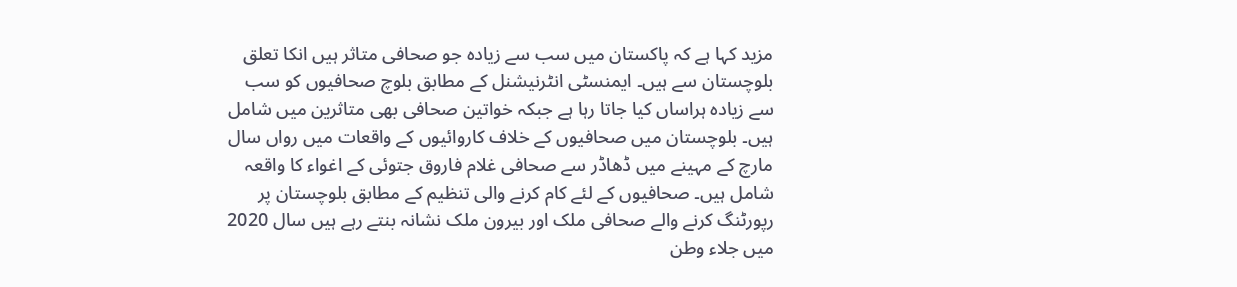مزید کہا ہے کہ پاکستان میں سب سے زیادہ جو صحافی متاثر ہیں انکا تعلق بلوچستان سے ہیں۔ ایمنسٹی انٹرنیشنل کے مطابق بلوچ صحافیوں کو سب سے زیادہ ہراساں کیا جاتا رہا ہے جبکہ خواتین صحافی بھی متاثرین میں شامل ہیں۔ بلوچستان میں صحافیوں کے خلاف کاروائیوں کے واقعات میں رواں سال مارچ کے مہینے میں ڈھاڈر سے صحافی غلام فاروق جتوئی کے اغواء کا واقعہ شامل ہیں۔ صحافیوں کے لئے کام کرنے والی تنظیم کے مطابق بلوچستان پر رپورٹنگ کرنے والے صحافی ملک اور بیرون ملک نشانہ بنتے رہے ہیں سال 2020 میں جلاء وطن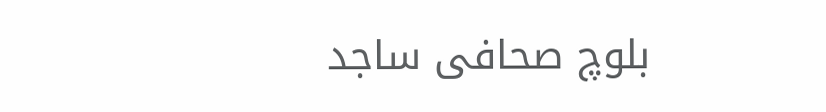بلوچ صحافی ساجد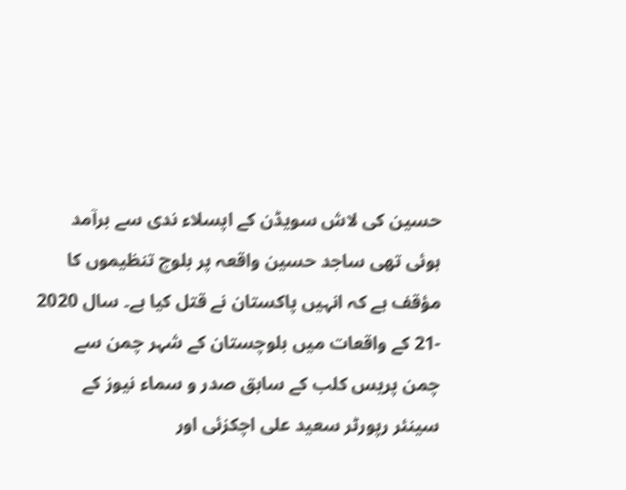حسین کی لاش سویڈن کے اپسلاء ندی سے برآمد ہوئی تھی ساجد حسین واقعہ پر بلوچ تنظیموں کا مؤقف ہے کہ انہیں پاکستان نے قتل کیا ہے۔ سال 2020 -21 کے واقعات میں بلوچستان کے شہر چمن سے چمن پریس کلب کے سابق صدر و سماء نیوز کے سینئر رپورٹر سعید علی اچکزئی اور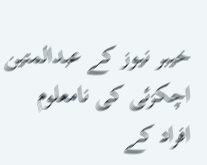خیبر نیوز کے عبدالمتین اچکزئی کی نامعلوم افراد کے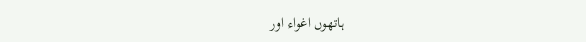ہاتھوں اغواء اور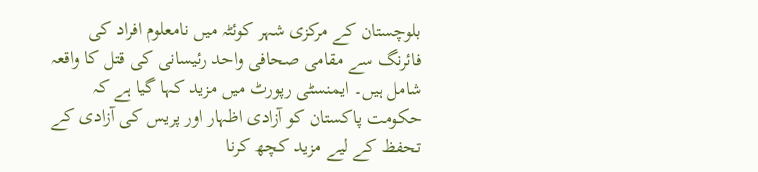بلوچستان کے مرکزی شہر کوئٹہ میں نامعلوم افراد کی فائرنگ سے مقامی صحافی واحد رئیسانی کی قتل کا واقعہ شامل ہیں۔ ایمنسٹی رپورٹ میں مزید کہا گیا ہے کہ حکومت پاکستان کو آزادی اظہار اور پریس کی آزادی کے تحفظ کے لیے مزید کچھ کرنا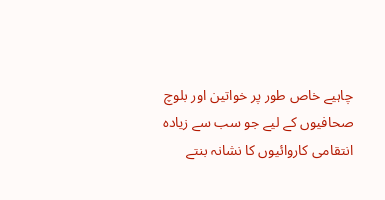چاہیے خاص طور پر خواتین اور بلوچ صحافیوں کے لیے جو سب سے زیادہ انتقامی کاروائیوں کا نشانہ بنتے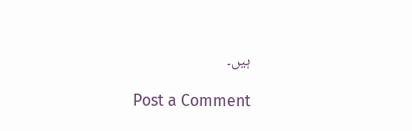ہیں۔

Post a Comment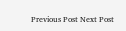Previous Post Next Post